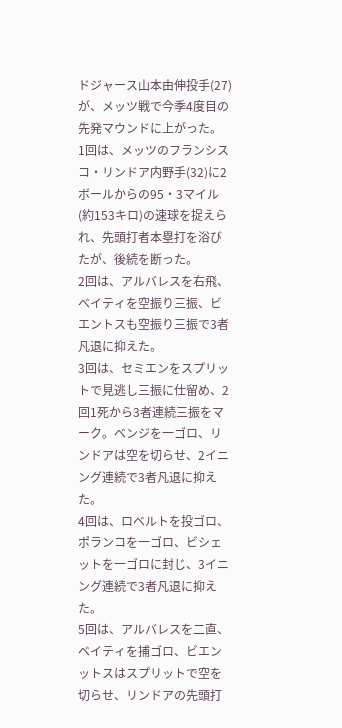ドジャース山本由伸投手(27)が、メッツ戦で今季4度目の先発マウンドに上がった。
1回は、メッツのフランシスコ・リンドア内野手(32)に2ボールからの95・3マイル(約153キロ)の速球を捉えられ、先頭打者本塁打を浴びたが、後続を断った。
2回は、アルバレスを右飛、ベイティを空振り三振、ビエントスも空振り三振で3者凡退に抑えた。
3回は、セミエンをスプリットで見逃し三振に仕留め、2回1死から3者連続三振をマーク。ベンジを一ゴロ、リンドアは空を切らせ、2イニング連続で3者凡退に抑えた。
4回は、ロベルトを投ゴロ、ポランコを一ゴロ、ビシェットを一ゴロに封じ、3イニング連続で3者凡退に抑えた。
5回は、アルバレスを二直、ベイティを捕ゴロ、ビエンットスはスプリットで空を切らせ、リンドアの先頭打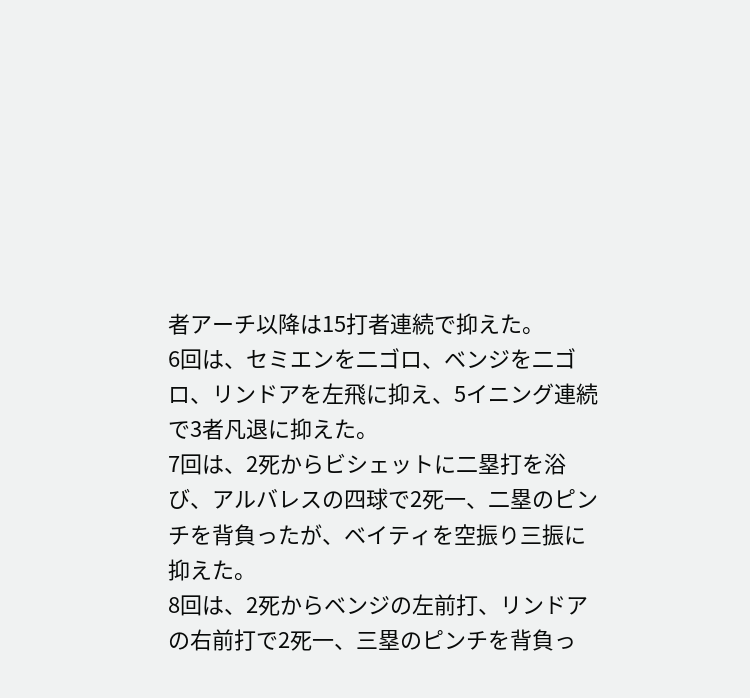者アーチ以降は15打者連続で抑えた。
6回は、セミエンを二ゴロ、ベンジを二ゴロ、リンドアを左飛に抑え、5イニング連続で3者凡退に抑えた。
7回は、2死からビシェットに二塁打を浴び、アルバレスの四球で2死一、二塁のピンチを背負ったが、ベイティを空振り三振に抑えた。
8回は、2死からベンジの左前打、リンドアの右前打で2死一、三塁のピンチを背負っ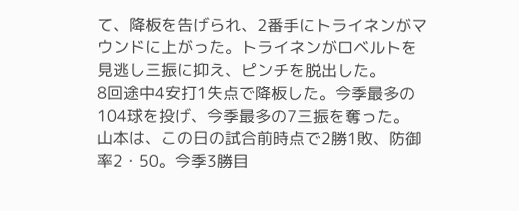て、降板を告げられ、2番手にトライネンがマウンドに上がった。トライネンがロベルトを見逃し三振に抑え、ピンチを脱出した。
8回途中4安打1失点で降板した。今季最多の104球を投げ、今季最多の7三振を奪った。
山本は、この日の試合前時点で2勝1敗、防御率2・50。今季3勝目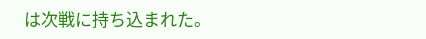は次戦に持ち込まれた。